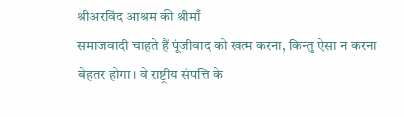श्रीअरविंद आश्रम की श्रीमाँ
समाजवादी चाहते हैं पूंजीवाद को खत्म करना, किन्तु ऐसा न करना बेहतर होगा। वे राष्ट्रीय संपत्ति के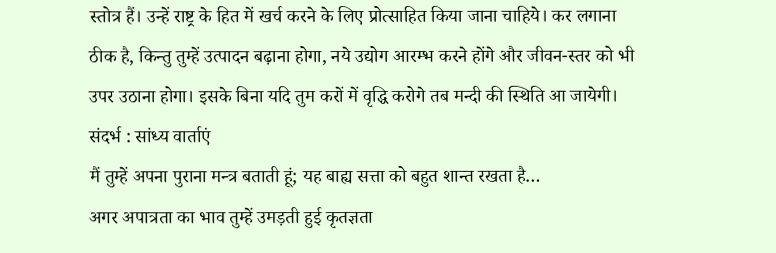स्तोत्र हैं। उन्हें राष्ट्र के हित में खर्च करने के लिए प्रोत्साहित किया जाना चाहिये। कर लगाना ठीक है, किन्तु तुम्हें उत्पादन बढ़ाना होगा, नये उद्योग आरम्भ करने होंगे और जीवन-स्तर को भी उपर उठाना होगा। इसके बिना यदि तुम करों में वृद्धि करोगे तब मन्दी की स्थिति आ जायेगी।
संदर्भ : सांध्य वार्ताएं
मैं तुम्हें अपना पुराना मन्त्र बताती हूं; यह बाह्य सत्ता को बहुत शान्त रखता है…
अगर अपात्रता का भाव तुम्हें उमड़ती हुई कृतज्ञता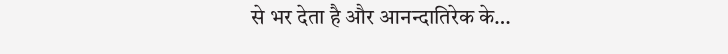से भर देता है और आनन्दातिरेक के…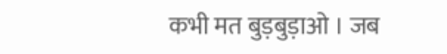कभी मत बुड़बुड़ाओ । जब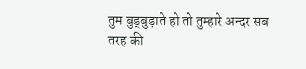तुम बुड्बुड़ाते हो तो तुम्हारे अन्दर सब तरह की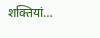शक्तियां…